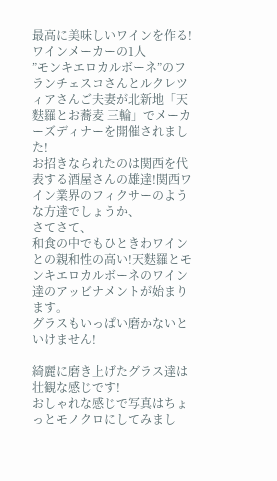最高に美味しいワインを作る!ワインメーカーの1人
”モンキエロカルボーネ”のフランチェスコさんとルクレツィアさんご夫妻が北新地「天麩羅とお蕎麦 三輪」でメーカーズディナーを開催されました!
お招きなられたのは関西を代表する酒屋さんの雄達!関西ワイン業界のフィクサーのような方達でしょうか、
さてさて、
和食の中でもひときわワインとの親和性の高い!天麩羅とモンキエロカルボーネのワイン達のアッビナメントが始まります。
グラスもいっぱい磨かないといけません!

綺麗に磨き上げたグラス達は壮観な感じです!
おしゃれな感じで写真はちょっとモノクロにしてみまし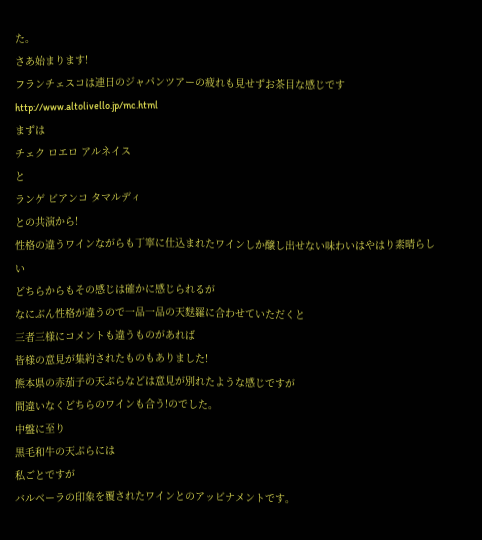た。
さあ始まります!
フランチェスコは連日のジャパンツアーの疲れも見せずお茶目な感じです
http://www.altolivello.jp/mc.html
まずは
チェク ロエロ アルネイス
と
ランゲ ビアンコ タマルディ
との共演から!
性格の違うワインながらも丁寧に仕込まれたワインしか醸し出せない味わいはやはり素晴らしい
どちらからもその感じは確かに感じられるが
なにぶん性格が違うので一品一品の天麩羅に合わせていただくと
三者三様にコメントも違うものがあれば
皆様の意見が集約されたものもありました!
熊本県の赤茄子の天ぷらなどは意見が別れたような感じですが
間違いなくどちらのワインも合う!のでした。
中盤に至り
黒毛和牛の天ぷらには
私ごとですが
バルベーラの印象を覆されたワインとのアッビナメントです。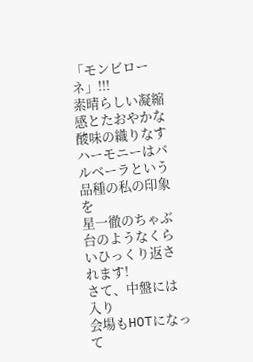「モンビローネ」!!!
素晴らしい凝縮感とたおやかな酸味の織りなすハーモニーはバルベーラという品種の私の印象を
星一徹のちゃぶ台のようなくらいひっくり返されます!
さて、中盤には入り
会場もHOTになって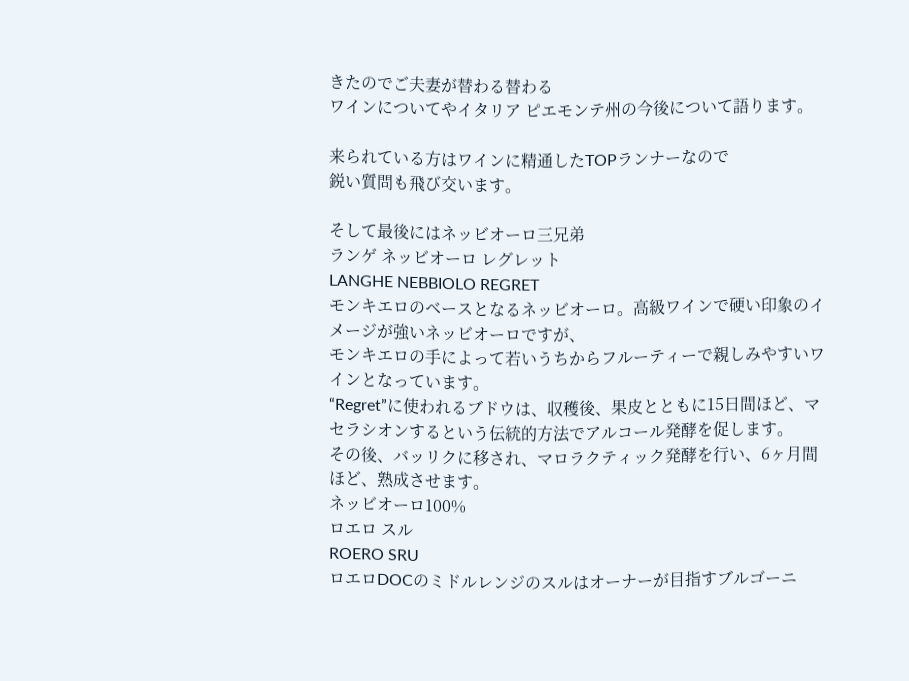きたのでご夫妻が替わる替わる
ワインについてやイタリア ピエモンテ州の今後について語ります。

来られている方はワインに精通したTOPランナーなので
鋭い質問も飛び交います。

そして最後にはネッビオーロ三兄弟
ランゲ ネッビオーロ レグレット
LANGHE NEBBIOLO REGRET
モンキエロのベースとなるネッビオーロ。高級ワインで硬い印象のイメージが強いネッビオーロですが、
モンキエロの手によって若いうちからフルーティーで親しみやすいワインとなっています。
“Regret”に使われるブドウは、収穫後、果皮とともに15日間ほど、マセラシオンするという伝統的方法でアルコール発酵を促します。
その後、バッリクに移され、マロラクティック発酵を行い、6ヶ月間ほど、熟成させます。
ネッビオーロ100%
ロエロ スル
ROERO SRU
ロエロDOCのミドルレンジのスルはオーナーが目指すブルゴーニ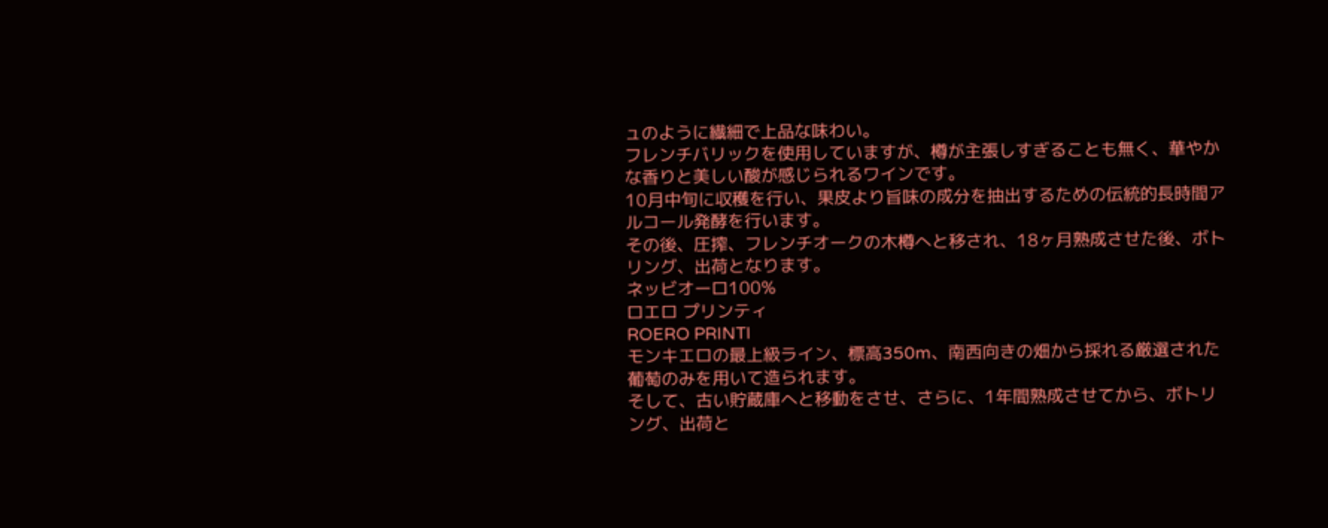ュのように繊細で上品な味わい。
フレンチバリックを使用していますが、樽が主張しすぎることも無く、華やかな香りと美しい酸が感じられるワインです。
10月中旬に収穫を行い、果皮より旨味の成分を抽出するための伝統的長時間アルコール発酵を行います。
その後、圧搾、フレンチオークの木樽へと移され、18ヶ月熟成させた後、ボトリング、出荷となります。
ネッビオーロ100%
ロエロ プリンティ
ROERO PRINTI
モンキエロの最上級ライン、標高350m、南西向きの畑から採れる厳選された葡萄のみを用いて造られます。
そして、古い貯蔵庫へと移動をさせ、さらに、1年間熟成させてから、ボトリング、出荷と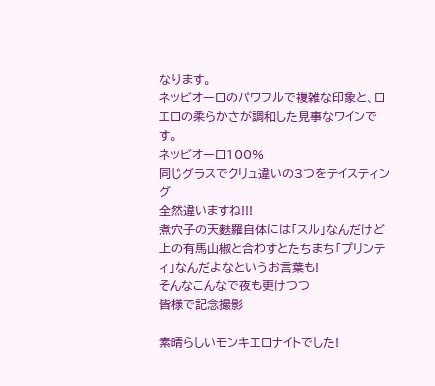なります。
ネッビオーロのパワフルで複雑な印象と、ロエロの柔らかさが調和した見事なワインです。
ネッビオーロ100%
同じグラスでクリュ違いの3つをテイスティング
全然違いますね!!!
煮穴子の天麩羅自体には「スル」なんだけど
上の有馬山椒と合わすとたちまち「プリンティ」なんだよなというお言葉も!
そんなこんなで夜も更けつつ
皆様で記念撮影

素晴らしいモンキエロナイトでした!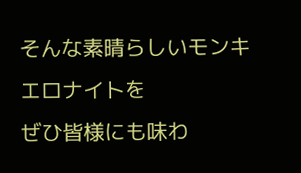そんな素晴らしいモンキエロナイトを
ぜひ皆様にも味わ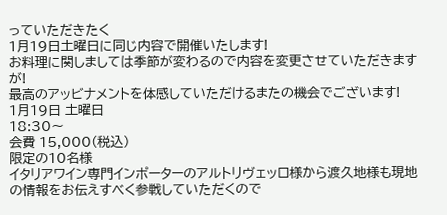っていただきたく
1月19日土曜日に同じ内容で開催いたします!
お料理に関しましては季節が変わるので内容を変更させていただきますが!
最高のアッビナメントを体感していただけるまたの機会でございます!
1月19日 土曜日
18:30〜
会費 15,000(税込)
限定の10名様
イタリアワイン専門インポーターのアルトリヴェッロ様から渡久地様も現地の情報をお伝えすべく参戦していただくので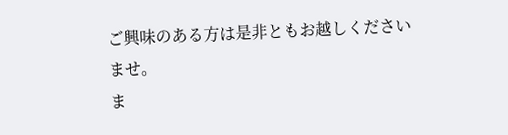ご興味のある方は是非ともお越しくださいませ。
ま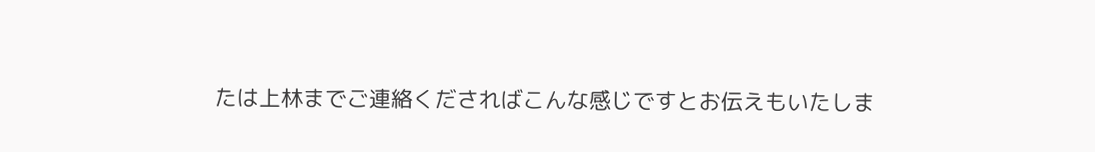たは上林までご連絡くださればこんな感じですとお伝えもいたしま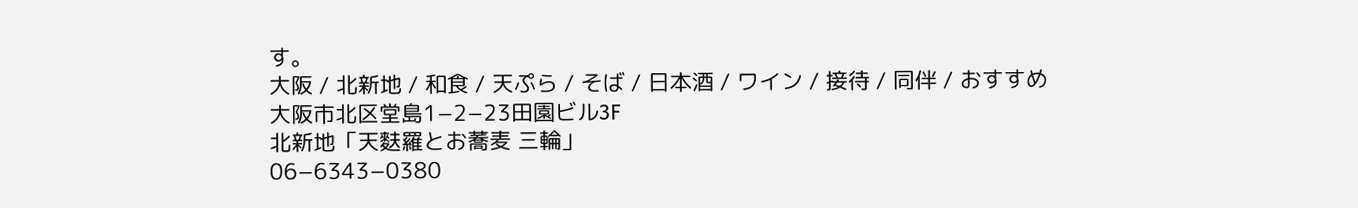す。
大阪 / 北新地 / 和食 / 天ぷら / そば / 日本酒 / ワイン / 接待 / 同伴 / おすすめ
大阪市北区堂島1−2−23田園ビル3F
北新地「天麩羅とお蕎麦 三輪」
06−6343−0380